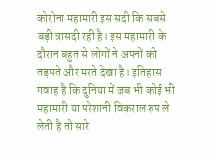कोरोना महामारी इस सदी कि सबसे बड़ी त्रासदी रही है। इस महामारी के दौरान बहुत से लोगों ने अपनों को तड़पते और मरते देखा है। इतिहास गवाह है कि दुनिया में जब भी कोई भी महामारी या परेशानी विकराल रुप ले लेती है तो सारे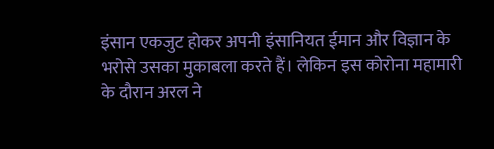इंसान एकजुट होकर अपनी इंसानियत ईमान और विज्ञान के भरोसे उसका मुकाबला करते हैं। लेकिन इस कोरोना महामारी के दौरान अरल ने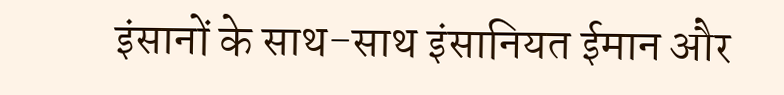इंसानों के साथ-साथ इंसानियत ईमान और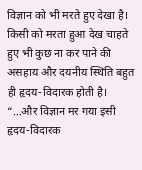विज्ञान को भी मरते हुए देखा है। किसी को मरता हुआ देख चाहते हुए भी कुछ ना कर पाने की असहाय और दयनीय स्थिति बहुत ही हृदय-विदारक होती है। “…और विज्ञान मर गया इसी हृदय-विदारक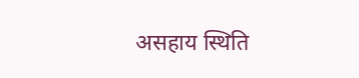असहाय स्थिति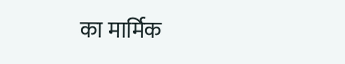का मार्मिक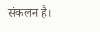संकलन है।